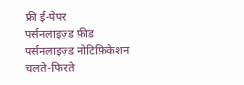फ्री ई-पेपर
पर्सनलाइज़्ड फ़ीड
पर्सनलाइज़्ड नोटिफ़िकेशन
चलते-फिरते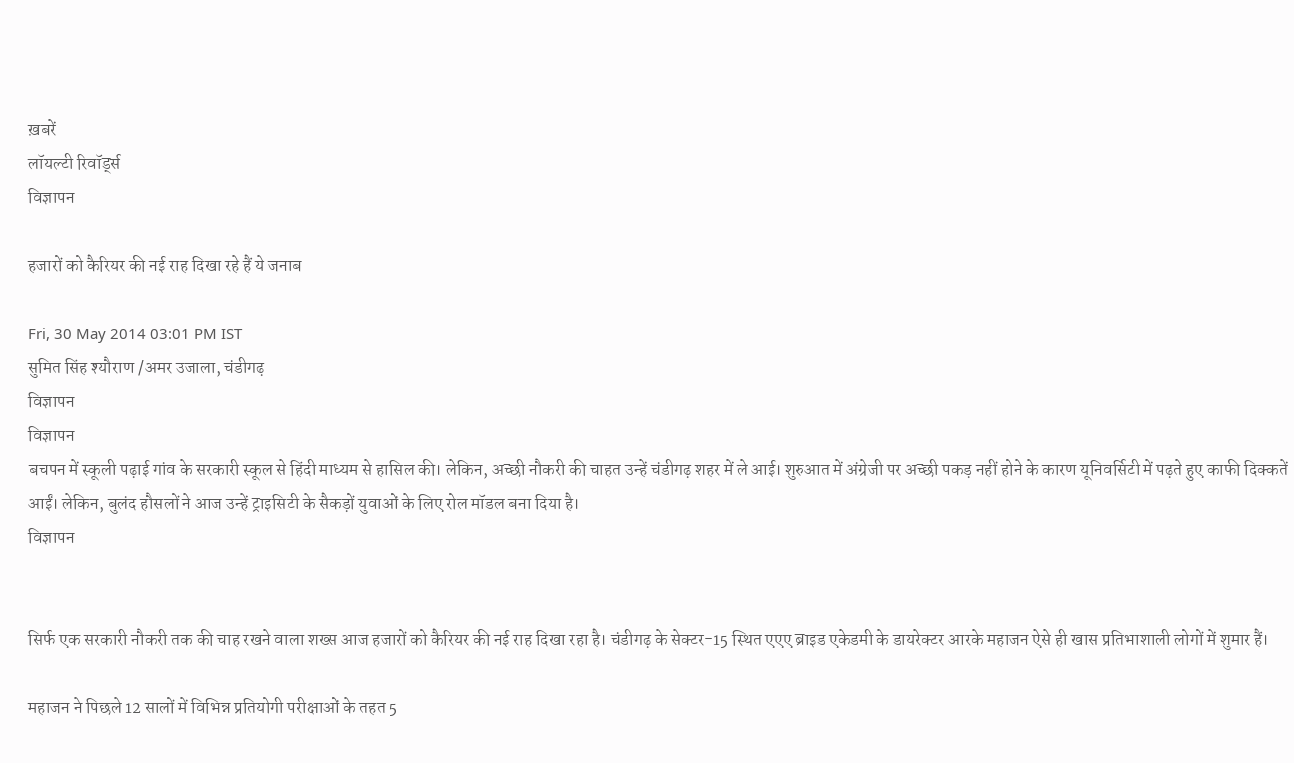ख़बरें
लॉयल्टी रिवॉर्ड्स
विज्ञापन

हजारों को कैरियर की नई राह दिखा रहे हैं ये जनाब

Fri, 30 May 2014 03:01 PM IST
सुमित सिंह श्यौराण /अमर उजाला, चंडीगढ़
विज्ञापन
विज्ञापन
बचपन में स्कूली पढ़ाई गांव के सरकारी स्कूल से हिंदी माध्यम से हासिल की। लेकिन, अच्छी नौकरी की चाहत उन्हें चंडीगढ़ शहर में ले आई। शुरुआत में अंग्रेजी पर अच्छी पकड़ नहीं होने के कारण यूनिवर्सिटी में पढ़ते हुए काफी दिक्कतें आईं। लेकिन, बुलंद हौसलों ने आज उन्हें ट्राइसिटी के सैकड़ों युवाओं के लिए रोल मॉडल बना दिया है।
विज्ञापन


सिर्फ एक सरकारी नौकरी तक की चाह रखने वाला शख्स आज हजारों को कैरियर की नई राह दिखा रहा है। चंडीगढ़ के सेक्टर-15 स्थित एएए ब्राइड एकेडमी के डायरेक्टर आरके महाजन ऐसे ही खास प्रतिभाशाली लोगों में शुमार हैं।

महाजन ने पिछले 12 सालों में विभिन्न प्रतियोगी परीक्षाओं के तहत 5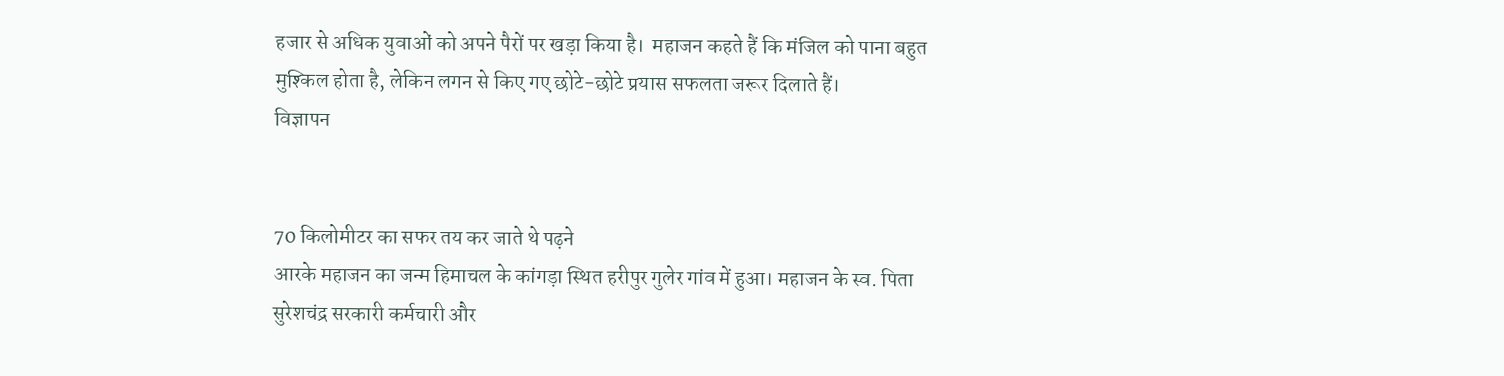हजार से अधिक युवाओं को अपने पैरों पर खड़ा किया है।  महाजन कहते हैं कि मंजिल को पाना बहुत मुश्किल होता है, लेकिन लगन से किए गए छोटे-छोटे प्रयास सफलता जरूर दिलाते हैं।
विज्ञापन


70 किलोमीटर का सफर तय कर जाते थे पढ़ने
आरके महाजन का जन्म हिमाचल के कांगड़ा स्थित हरीपुर गुलेर गांव में हुआ। महाजन के स्व. पिता सुरेशचंद्र सरकारी कर्मचारी और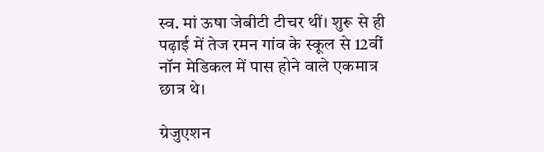स्व. मां ऊषा जेबीटी टीचर थीं। शुरू से ही पढ़ाई में तेज रमन गांव के स्कूल से 12वीं नॉन मेडिकल में पास होने वाले एकमात्र छात्र थे।

ग्रेजुएशन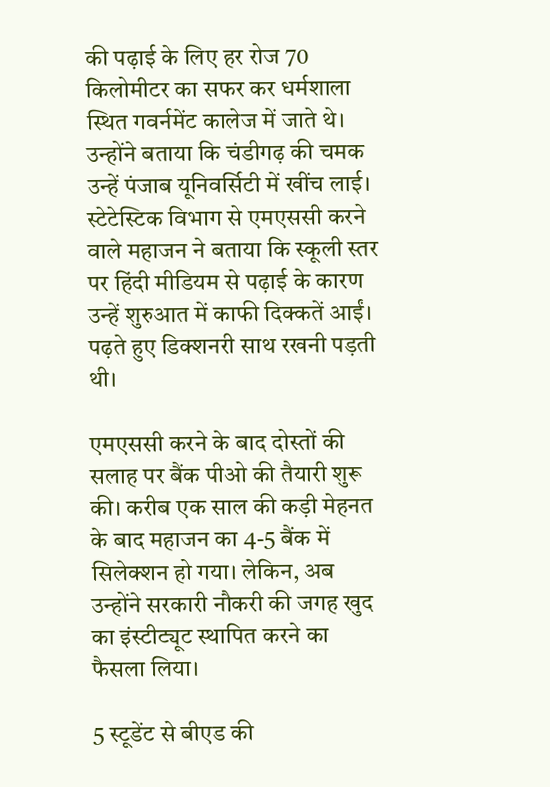की पढ़ाई के लिए हर रोज 70 किलोमीटर का सफर कर धर्मशाला स्थित गवर्नमेंट कालेज में जाते थे। उन्होंने बताया कि चंडीगढ़ की चमक उन्हें पंजाब यूनिवर्सिटी में खींच लाई। स्टेटेस्टिक विभाग से एमएससी करने वाले महाजन ने बताया कि स्कूली स्तर पर हिंदी मीडियम से पढ़ाई के कारण उन्हें शुरुआत में काफी दिक्कतें आईं। पढ़ते हुए डिक्शनरी साथ रखनी पड़ती थी।

एमएससी करने के बाद दोस्तों की सलाह पर बैंक पीओ की तैयारी शुरू की। करीब एक साल की कड़ी मेहनत के बाद महाजन का 4-5 बैंक में सिलेक्शन हो गया। लेकिन, अब उन्होंने सरकारी नौकरी की जगह खुद का इंस्टीट्यूट स्थापित करने का फैसला लिया।

5 स्टूडेंट से बीएड की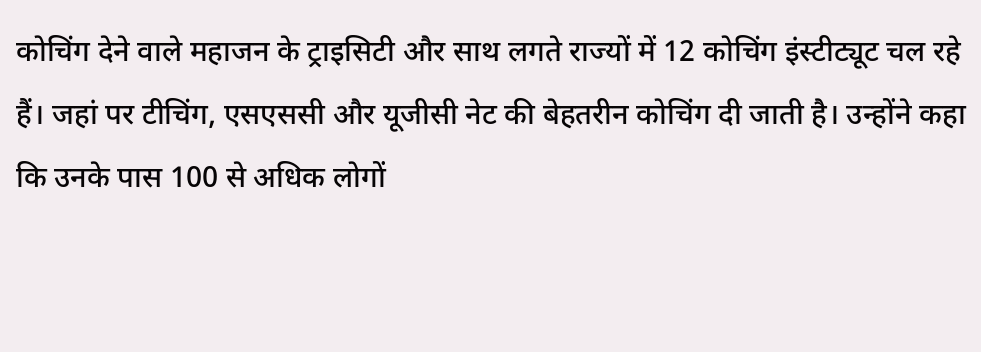कोचिंग देने वाले महाजन के ट्राइसिटी और साथ लगते राज्यों में 12 कोचिंग इंस्टीट्यूट चल रहे हैं। जहां पर टीचिंग, एसएससी और यूजीसी नेट की बेहतरीन कोचिंग दी जाती है। उन्होंने कहा कि उनके पास 100 से अधिक लोगों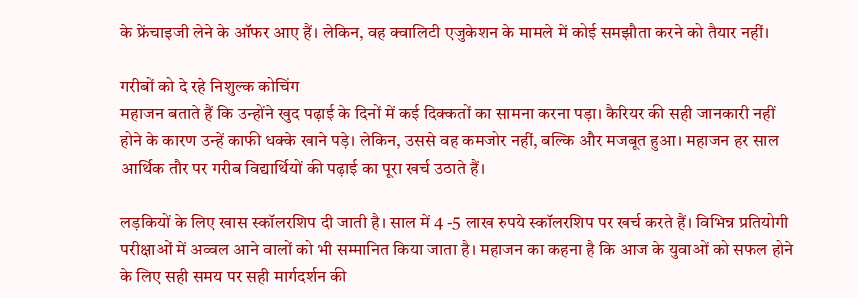के फ्रेंचाइजी लेने के ऑफर आए हैं। लेकिन, वह क्वालिटी एजुकेशन के मामले में कोई समझौता करने को तैयार नहीं।

गरीबों को दे रहे निशुल्क कोचिंग
महाजन बताते हैं कि उन्होंने खुद पढ़ाई के दिनों में कई दिक्कतों का सामना करना पड़ा। कैरियर की सही जानकारी नहीं होने के कारण उन्हें काफी धक्के खाने पड़े। लेकिन, उससे वह कमजोर नहीं, बल्कि और मजबूत हुआ। महाजन हर साल आर्थिक तौर पर गरीब विद्यार्थियों की पढ़ाई का पूरा खर्च उठाते हैं।

लड़कियों के लिए खास स्कॉलरशिप दी जाती है। साल में 4 -5 लाख रुपये स्कॉलरशिप पर खर्च करते हैं। विभिन्न प्रतियोगी परीक्षाओं में अव्वल आने वालों को भी सम्मानित किया जाता है। महाजन का कहना है कि आज के युवाओं को सफल होने के लिए सही समय पर सही मार्गदर्शन की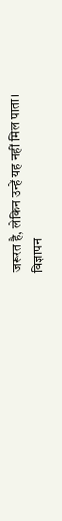जरूरत है, लेकिन उन्हें यह नहीं मिल पाता।
विज्ञापन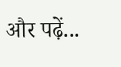और पढ़ें...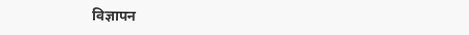विज्ञापन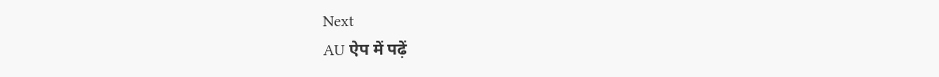Next
AU ऐप में पढ़ें